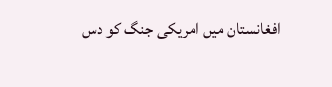افغانستان میں امریکی جنگ کو دس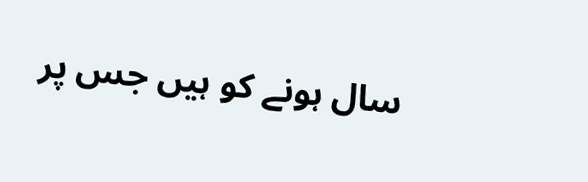سال ہونے کو ہیں جس پر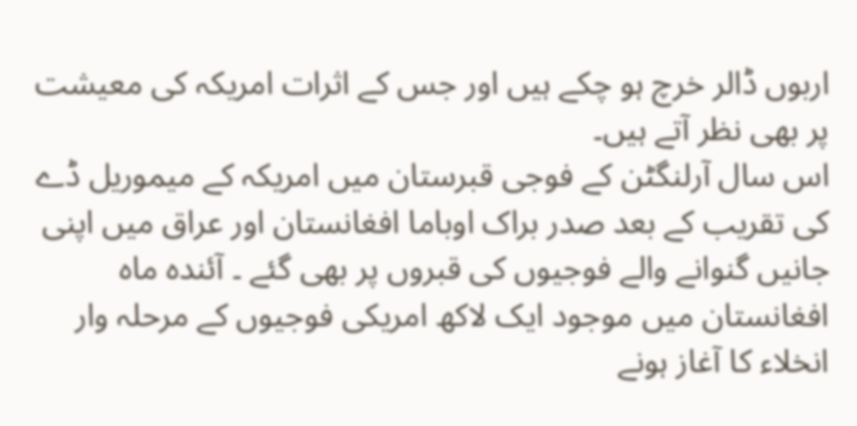اربوں ڈالر خرچ ہو چکے ہیں اور جس کے اثرات امریکہ کی معیشت پر بھی نظر آتے ہیں۔
اس سال آرلنگٹن کے فوجی قبرستان میں امریکہ کے میموریل ڈے کی تقریب کے بعد صدر براک اوباما افغانستان اور عراق میں اپنی جانیں گنوانے والے فوجیوں کی قبروں پر بھی گئے ۔ آئندہ ماہ افغانستان میں موجود ایک لاکھ امریکی فوجیوں کے مرحلہ وار انخلاء کا آغاز ہونے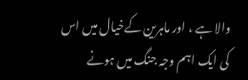والا ہے ، اور ماہرین کےخیال میں اس کی ایک اہم وجہ جنگ میں ہونے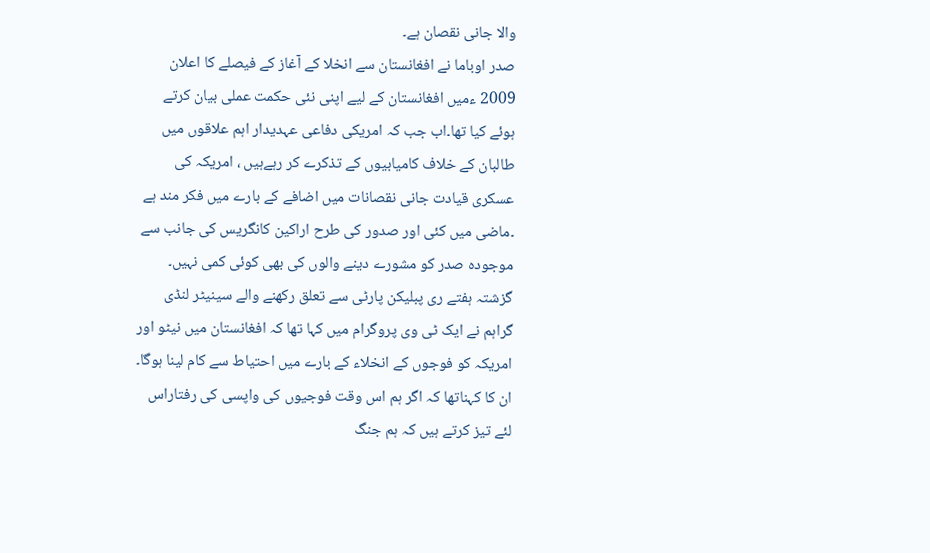والا جانی نقصان ہے۔
صدر اوباما نے افغانستان سے انخلا کے آغاز کے فیصلے کا اعلان 2009 ءمیں افغانستان کے لیے اپنی نئی حکمت عملی بیان کرتے ہوئے کیا تھا۔اب جب کہ امریکی دفاعی عہدیدار اہم علاقوں میں طالبان کے خلاف کامیابیوں کے تذکرے کر رہےہیں ، امریکہ کی عسکری قیادت جانی نقصانات میں اضافے کے بارے میں فکر مند ہے ۔ماضی میں کئی اور صدور کی طرح اراکین کانگریس کی جانب سے موجودہ صدر کو مشورے دینے والوں کی بھی کوئی کمی نہیں۔
گزشتہ ہفتے ری پبلیکن پارٹی سے تعلق رکھنے والے سینیٹر لنڈی گراہم نے ایک ٹی وی پروگرام میں کہا تھا کہ افغانستان میں نیٹو اور امریکہ کو فوجوں کے انخلاء کے بارے میں احتیاط سے کام لینا ہوگا۔ ان کا کہناتھا کہ اگر ہم اس وقت فوجیوں کی واپسی کی رفتاراس لئے تیز کرتے ہیں کہ ہم جنگ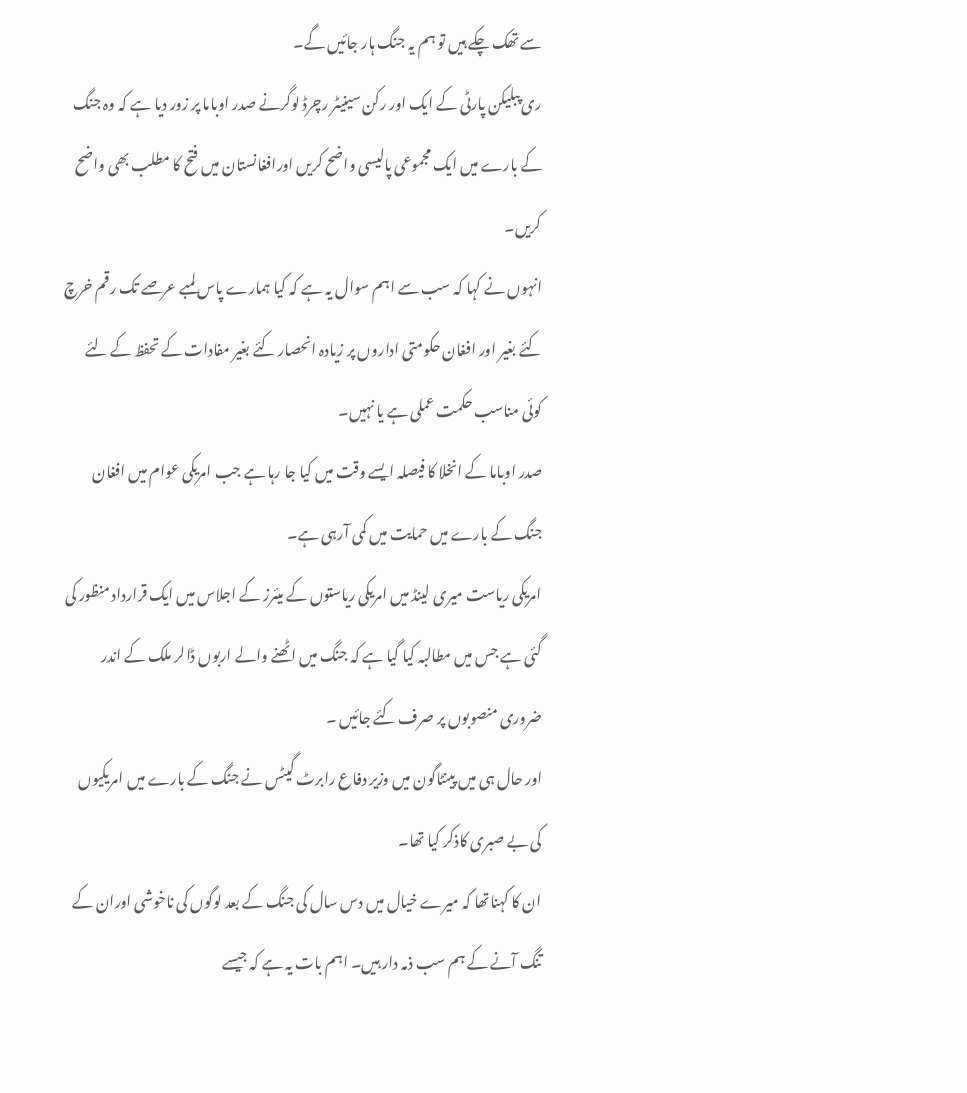سے تھک چکے ہیں تو ہم یہ جنگ ہار جائیں گے۔
ری پبلیکن پارٹی کے ایک اور رکن سینیٹر رچرڈ لوگرنے صدر اوباما پر زور دیا ہے کہ وہ جنگ کے بارے میں ایک مجموعی پالیسی واضح کریں اورافغانستان میں فتح کا مطلب بھی واضح کریں۔
انہوں نے کہا کہ سب سے اہم سوال یہ ہے کہ کیا ہمارے پاس لمبے عرصے تک رقم خرچ کئے بغیر اور افغان حکومتی اداروں پر زیادہ انحصار کئے بغیر مفادات کے تحفظ کے لئے کوئی مناسب حکمت عملی ہے یا نہیں۔
صدر اوباما کے انخلا کا فیصلہ ایسے وقت میں کیا جا رہا ہے جب امریکی عوام میں افغان جنگ کے بارے میں حمایت میں کمی آرہی ہے۔
امریکی ریاست میری لینڈ میں امریکی ریاستوں کے میئرز کے اجلاس میں ایک قرارداد منظور کی گئی ہے جس میں مطالبہ کیا گیا ہے کہ جنگ میں اٹھنے والے اربوں ڈالر ملک کے اندر ضروری منصوبوں پر صرف کئے جائیں ۔
اور حال ہی میں پینٹاگون میں وزیر دفاع رابرٹ گیٹس نے جنگ کے بارے میں امریکیوں کی بے صبری کاذکر کیا تھا۔
ان کا کہناتھا کہ میرے خیال میں دس سال کی جنگ کے بعد لوگوں کی ناخوشی اوران کے تنگ آنے کے ہم سب ذمہ دار ہیں۔ اہم بات یہ ہے کہ جیسے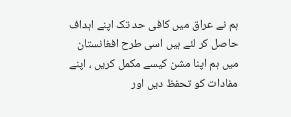ہم نے عراق میں کافی حد تک اپنے اہداف حاصل کر لئے ہیں اسی طرح افغانستان میں ہم اپنا مشن کیسے مکمل کریں ، اپنے مفادات کو تحفظ دیں اور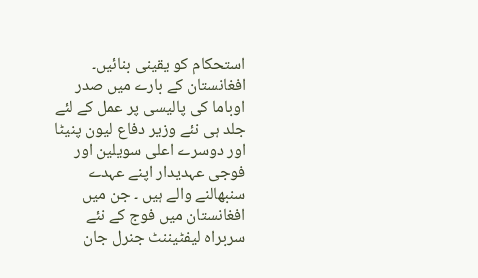استحکام کو یقینی بنائیں۔
افغانستان کے بارے میں صدر اوباما کی پالیسی پر عمل کے لئے جلد ہی نئے وزیر دفاع لیون پنیٹا اور دوسرے اعلی سویلین اور فوجی عہدیدار اپنے عہدے سنبھالنے والے ہیں ۔ جن میں افغانستان میں فوج کے نئے سربراہ لیفٹیننٹ جنرل جان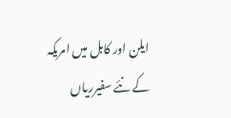ایلن اور کابل میں امریکہ کے نئے سفیرریاں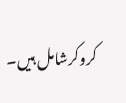کروکرشامل ہیں۔